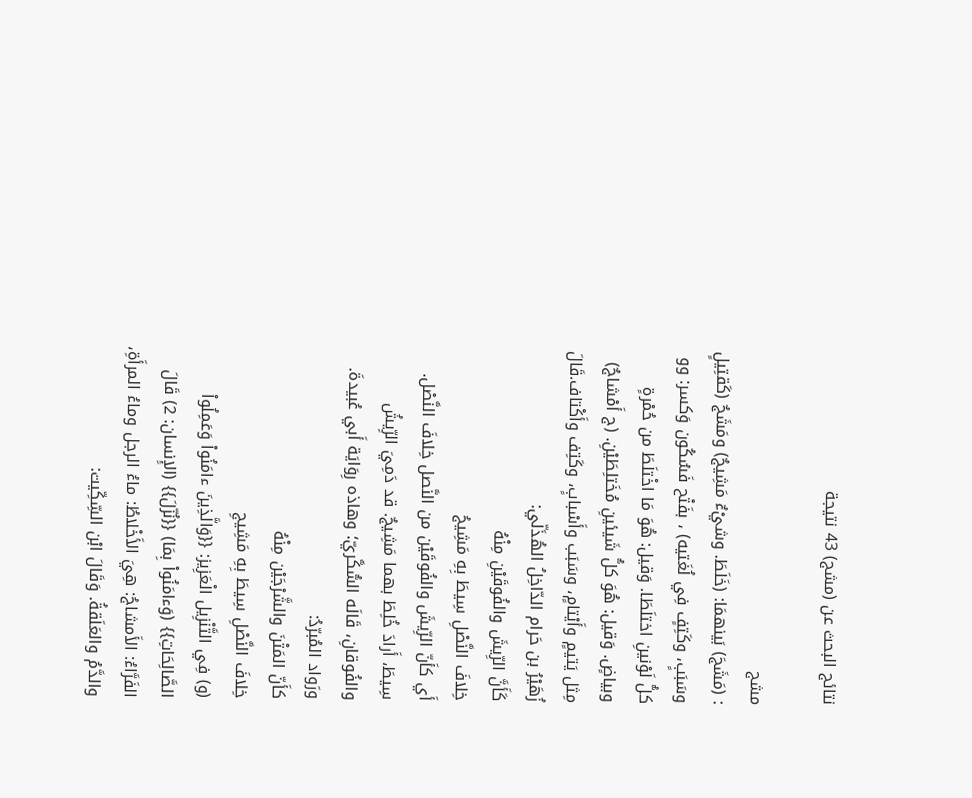نتائج البحث عن (مشج) 43 نتيجة

مشج
: (مَشَجَ) بَينهمَا: (خَلَطَ. وشيْءٌ مَشِيجٌ) ومَشَجٌ (كَقتِيلٍ وسَبَبٍ، وكَتِفٍ فِي لُغَتيه) ، بفَتْح فَسُكُون وَكسر: وو كلُّ لَوْنينِ اختلَطَا. وَقيل: هُوَ مَا اخْتلَطَ من حُمْرةٍ وبياضٍ. وَقيل: هُوَ كلُّ شَيئينِ مُخَتلِطَيْنِ. (ج أَمْشاجٌ) مِثل يَتيمٍ وأَيْتامٍ، وسَبَب وأَسْبابٍ، وكَتِف وأَكْتاف.قَالَ زُهَيْرُ بن حَرام الدّاخِلُ الهُذَلّي:
كَأَنَّ الرِّيشَ والفُوقَيْنِ مِنْهُ
خِلافَ النَّصْلِ سِيطَ بِهِ مَشِيجُ
أَي كأَنّ الرِّيشَ والفُوقَيْن من النَّصل خِلافَ النَّصْل. سِيطَ، أَرادَ خُلِطَ بهما مَشِيجٌ. قد دَمِيَ الرِّيشُ والفُوقانِ، قَالَه السُّكَّريّ؛ وهاذه رِوَايَة أَبي عُبيدةَ. ورَواد المُبرّدُ:
كأَنّ المَتْنَ والشَّرْجَيْن مِنْهُ
خِلافَ النَّصْلِ سِيطَ بِهِ مَشِيجِ
(و) فِي التَّنْزِيل الْعَزِيز: {{وَالَّذِينَ ءامَنُواْ وَعَمِلُواْ الصَّالِحَاتِ}} (وَءامَنُواْ بِمَا) {{نُزّلَ}} (الإِنسان: 2) قَالَ الفَرَّاءُ: الأَمشاجُ: هِيَ الأَخْلاطُ: ماءُ الرجل وماءُ المرأَةِ، والدَّمُ والعَلَقةُ. وَقَالَ ابْن السِّكِّيت: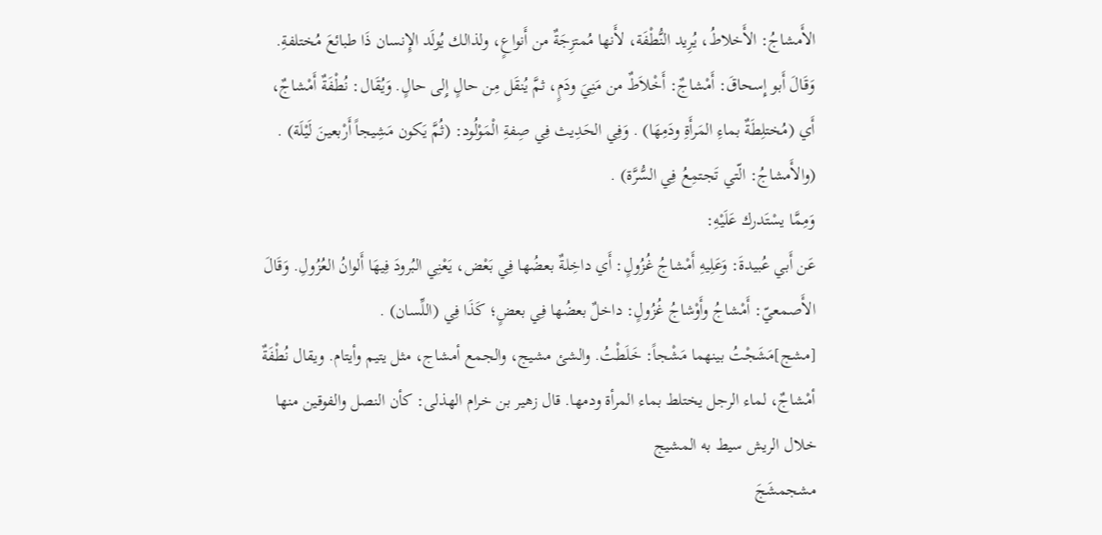الأَمشاجُ: الأَخلاطُ، يُرِيد النُّطْفَة، لأَنها مُمتزِجَةٌ من أَنواعٍ، ولذالك يُولَد الإِنسان ذَا طبائعَ مُختلفةِ. وَقَالَ أَبو إِسحاقَ: أَمْشاجٌ: أَخْلاَطٌ من مَنِيَ ودَمٍ، ثمَّ يُنقَل مِن حالٍ إِلى حالٍ. وَيُقَال: نُطْفَةٌ أَمْشاجٌ، أَي (مُختلِطَةٌ بماءِ المَرأَةِ ودَمِهَا) . وَفِي الحَدِيث فِي صِفةِ الْمَوْلُود: (ثُمَّ يَكون مَشِيجاً أَرْبعينَ لَيْلَة) .
(والأَمشاجُ: الّتي تَجتمِعُ فِي السُّرَّة) .
وَمِمَّا يسْتَدرك عَلَيْهِ:
عَن أَبي عُبيدةَ: وَعَلِيهِ أَمْشاجُ غُزُولٍ: أَي داخِلةٌ بعضُها فِي بَعْض، يَعْنِي البُرودَ فِيهَا أَلوانُ العُزُولِ. وَقَالَ الأَصمعيّ: أَمْشاجُ وأَوْشاجُ غُزُولٍ: داخلٌ بعضُها فِي بعضٍ؛ كَذَا فِي (اللِّسان) .
[مشج]مَشَجْتُ بينهما مَشْجاً: خَلَطْتُ. والشئ مشيج، والجمع أمشاج، مثل يتيم وأيتام. ويقال نُطْفَةٌ أمْشاجٌ، لماء الرجل يختلط بماء المرأة ودمها. قال زهير بن خرام الهذلى: كأن النصل والفوقين منها خلال الريش سيط به المشيج
مشجمشَجَ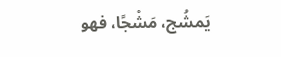يَمشُج، مَشْجًا، فهو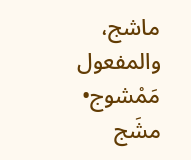ماشج، والمفعول مَمْشوج• مشَج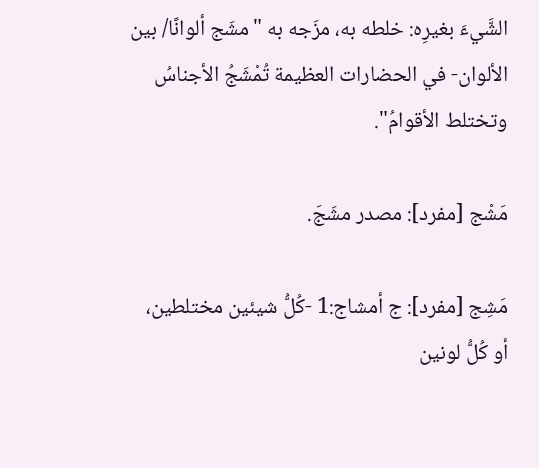الشَّيءَ بغيرِه: خلطه به، مزَجه به "مشَج ألوانًا/ بين الألوان- في الحضارات العظيمة تُمْشَجُ الأجناسُ وتختلط الأقوامُ".

مَشْج [مفرد]: مصدر مشَجَ.

مَشِج [مفرد]: ج أمشاج:1 -كُلُّ شيئين مختلطين، أو كُلُّ لونين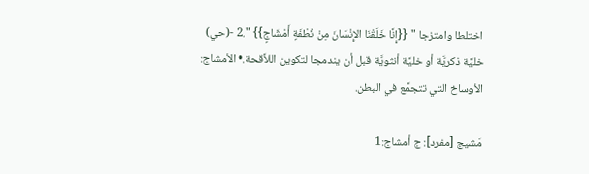اختلطا وامتزجا " {{إِنَّا خَلَقْنَا الإِنْسَانَ مِنْ نُطْفَةٍ أَمْشَاجٍ}} ".2 -(حي) خليَّة ذكريَّة أو خليَّة أنثويَّة قبل أن يندمجا لتكوين اللاَّقحة.• الأمشاج: الأوساخ التي تتجمَّع في البطن.

مَشيج [مفرد]: ج أمشاج:1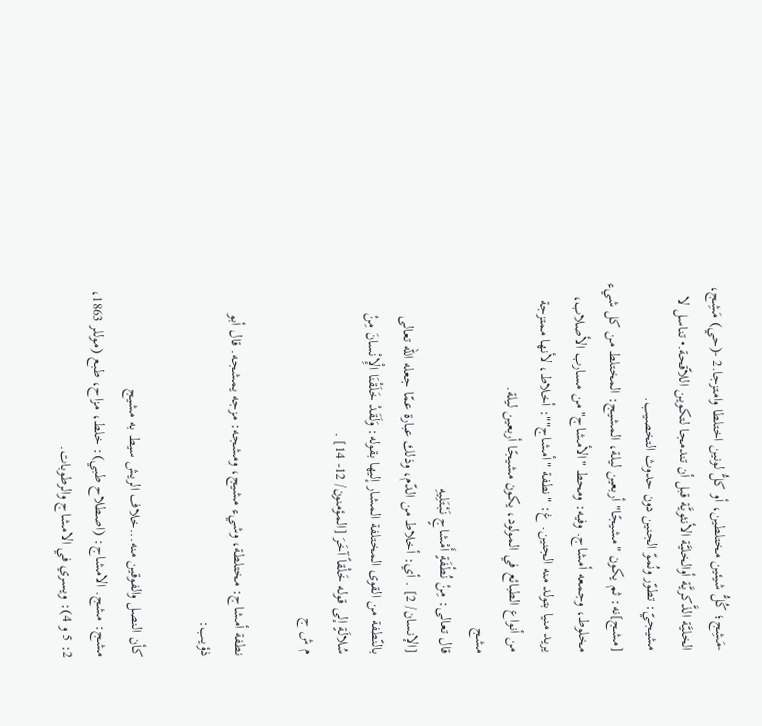-مَشِج؛ كُلُّ شيئين مختلطين، أو كلُّ لونين اختلطا وامتزجا.2 -(حي) مَشِج، الخليَّة الذَّكريَّة أوالخليَّة الأنثويَّة قبل أن تندمجا لتكوين اللاّقحة.• تناسل لا مشيجيّ: تطوّر ونُموّ الجنين دون حدوث التخصيب.
[مشج]نه: ثم يكون "مشيجًا" أربعين ليلة، المشيج: المختلط من كل شيء مخلوط، وجمعه أمشاج. وفيه: ومحط "الأمشاج" من مسارب الأصلاب، يريد منيا بتولد منه الجنين. غ: "نطفة "أمشاج"": أخلاط، لأنها ممتزجة من أنواع الطبائع في المولود، يكون مشيجًا أربعين ليلة.
مشج
قال تعالى: مِنْ نُطْفَةٍ أَمْشاجٍ نَبْتَلِيهِ
[الإنسان/ 2] . أي: أخلاط من الدّم، وذلك عبارة عمّا جعله الله تعالى بالنّطفة من القوى المختلفة المشار إليها بقوله: وَلَقَدْ خَلَقْنَا الْإِنْسانَ مِنْ سُلالَةٍ إلى قوله خَلْقاً آخَرَ [المؤمنون/ 12- 14] .
م ش ج

نطفة أمشاج: مختلطة، وشيء مشيج، ومشجه: مزجه يمشجه. قال أبو ذؤيب:

كأن النصل والفوقين منه...خلاف الريش سيط به مشيج
مشج: مشج. الامشاج: (اصطلاح طبي): خلط، مزاح، طبع (موللر 1863، 2: 5 و 4): ويسري في الامشاج والرطوبات.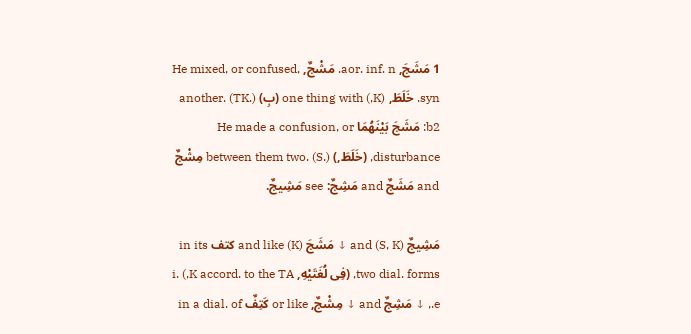1 مَشَجَ, aor. inf. n. مَشْجٌ, He mixed, or confused, syn. خَلَطَ, (K,) one thing with (بِ) another. (TK.) b2: مَشَجَ بَيْنَهُمَا He made a confusion, or disturbance, (خَلَطَ,) between them two. (S.) مِشْجٌ and مَشَجٌ and مَشِجٌ: see مَشِيجٌ.

مَشِيجٌ (S, K) and ↓ مَشَجَ (K) and like كتف in its two dial. forms, (فِى لُغَتَيْهِ, K accord. to the TA,) i. e., ↓ مَشِجٌ and ↓ مِشْجٌ, or like كَتِفٌ in a dial. of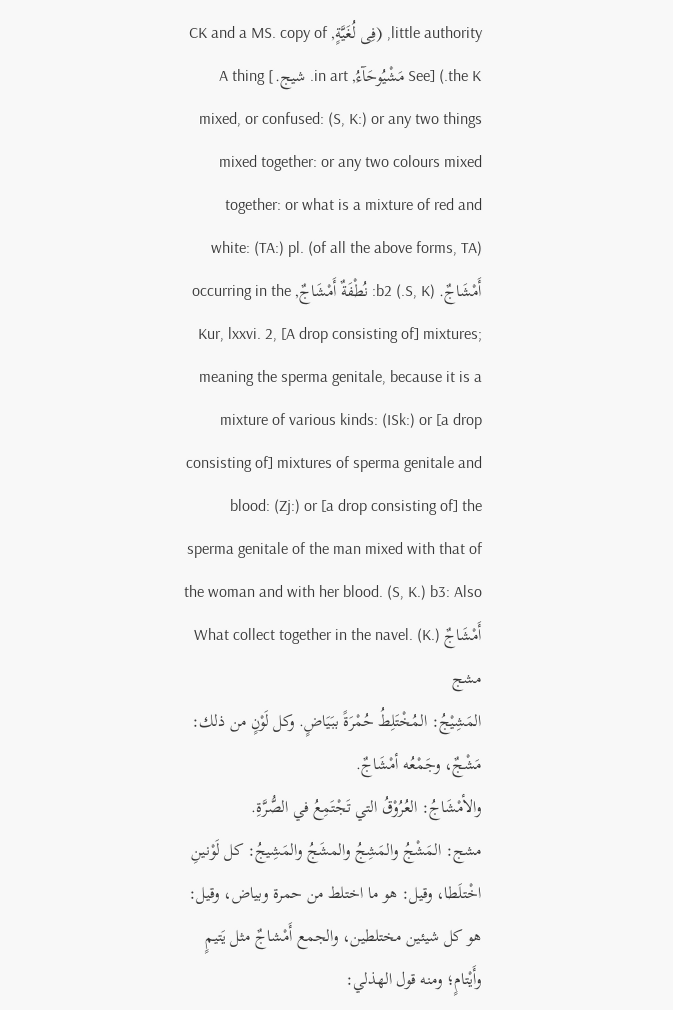little authority, (فِى لُغَيَّةٍ, CK and a MS. copy of the K.) [See مَشْيُوحَآءُ, in art. شيج.] A thing mixed, or confused: (S, K:) or any two things mixed together: or any two colours mixed together: or what is a mixture of red and white: (TA:) pl. (of all the above forms, TA) أَمْشَاجٌ. (S, K.) b2: نُطْفَةٌ أَمْشَاجٌ, occurring in the Kur, lxxvi. 2, [A drop consisting of] mixtures; meaning the sperma genitale, because it is a mixture of various kinds: (ISk:) or [a drop consisting of] mixtures of sperma genitale and blood: (Zj:) or [a drop consisting of] the sperma genitale of the man mixed with that of the woman and with her blood. (S, K.) b3: Also أَمْشَاجٌ What collect together in the navel. (K.)
مشج
المَشِيْجُ: المُخْتَلِطُ حُمْرَةً ببَيَاضٍ. وكل لَوْنٍ من ذلك: مَشْجٌ، وجَمْعُه أمْشَاجٌ.
والأمْشَاجُ: العُرُوْقُ التي تَجْتَمِعُ في الصُّرَّةِ.
مشج: المَشْجُ والمَشِجُ والمشَجُ والمَشِيجُ: كل لَوْنينِ اخْتلَطا، وقيل: هو ما اختلط من حمرة وبياض، وقيل: هو كل شيئين مختلطين، والجمع أَمْشاجٌ مثل يَتيمٍ وأَيْتامٍ؛ ومنه قول الهذلي: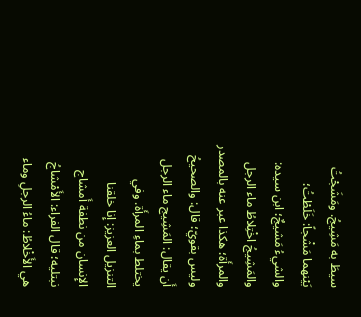سيطَ به مَشِيجُ. ومَشَجْتُ بَيْنهما مَشْجاً: خَلَطْتُ؛ والشيءُ مَشيجٌ؛ ابن سيده: والمَشِيجُ اخْتِلاطُ ماء الرجل والمرأَة؛ هكذا عبر عنه بالمصدر وليس بقويّ؛ قال: والصحيحُ أَن يقال: المَشِيج ماء الرجل يختلط بماءِ المرأَة. وفي التنزيل العزيز: إِنا خلقنا الإِنسان من نطفة أَمشاج نبتليه؛ قال الفراء: الأَمْشاجُ هي الأَخْلاطُ: ماءُ الرجلِ وماء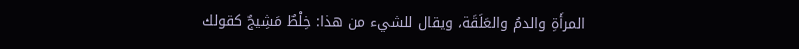المرأَةِ والدمُ والعَلَقَة، ويقال للشيء من هذا: خِلْطٌ مَشِيجٌ كقولك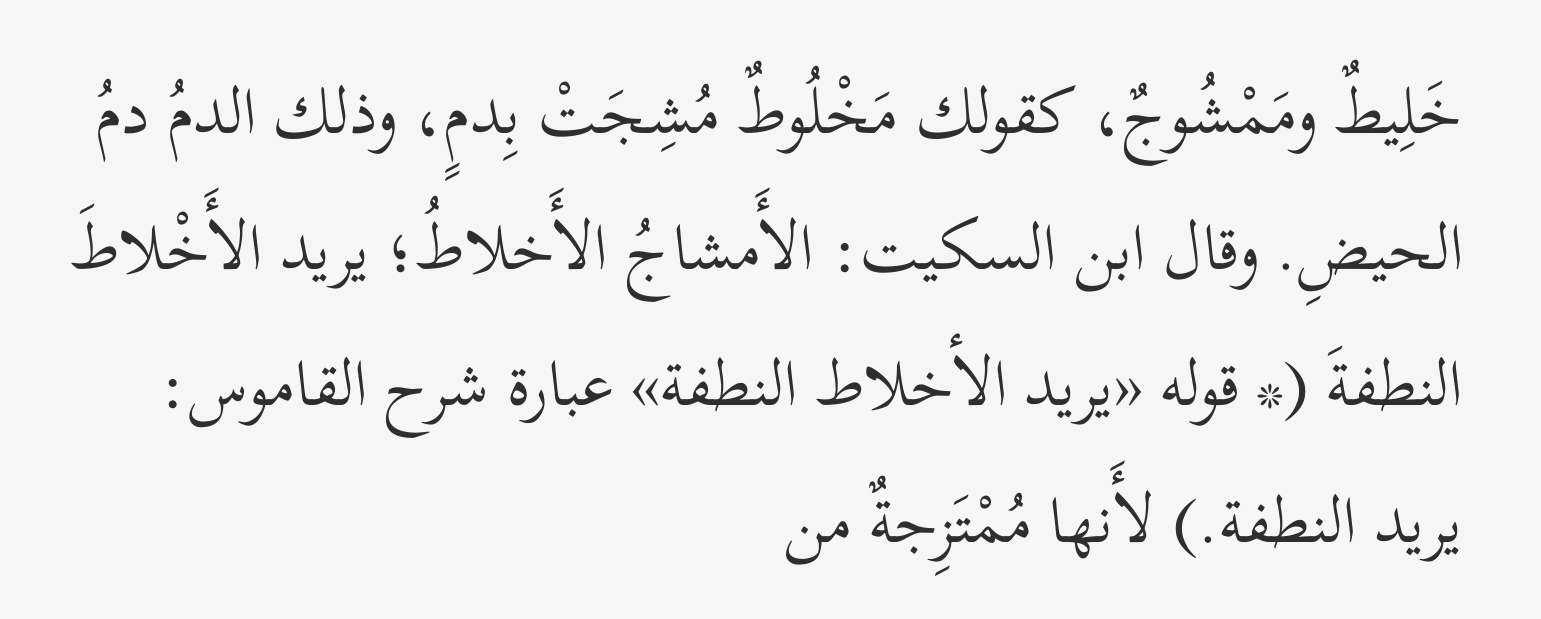خَلِيطٌ ومَمْشُوجٌ، كقولك مَخْلُوطٌ مُشِجَتْ بِدمٍ، وذلك الدمُ دمُ الحيضِ. وقال ابن السكيت: الأَمشاجُ الأَخلاطُ؛ يريد الأَخْلاطَ النطفةَ (* قوله «يريد الأخلاط النطفة» عبارة شرح القاموس: يريد النطفة.) لأَنها مُمْتَزِجةٌ من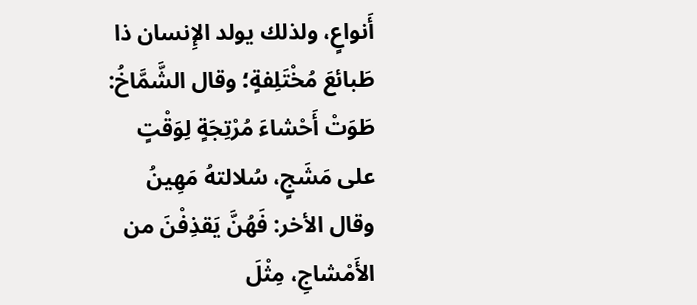أَنواعٍ، ولذلك يولد الإِنسان ذا طَبائعَ مُخْتَلِفةٍ؛ وقال الشَّمَّاخُ: طَوَتْ أَحْشاءَ مُرْتِجَةٍ لِوَقْتٍ على مَشَجٍ، سُلالتهُ مَهِينُ وقال الأخر: فَهُنَّ يَقذِفْنَ من الأَمْشاجِ، مِثْلَ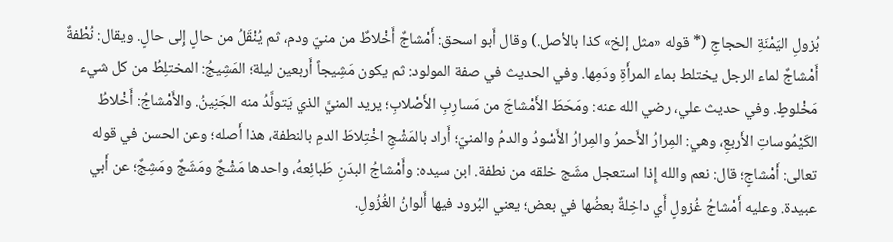بُزولِ اليَمْنَةِ الحجاجِ (* قوله «مثل إلخ» كذا بالأصل.) وقال أَبو اسحق: أَمْشاجٌ أَخْلاطٌ من منيّ ودم، ثم يُنْقَلُ من حالٍ إِلى حالٍ. ويقال: نُطْفةٌ أَمْشاجٌ لماء الرجل يختلط بماء المرأَةِ ودَمِها. وفي الحديث في صفة المولود: ثم يكون مَشِيجاً أَربعين ليلة؛ المَشِيجُ: المختلِطُ من كل شيء مَخْلوطٍ. وفي حديث علي، رضي الله عنه: ومَحَطَ الأَمْشاجَ من مَسارِبِ الأَصْلابِ؛ يريد المنيَّ الذي يَتولَّدُ منه الجَنِينُ. والأَمْشاجُ: أَخْلاطُ الكَيْمُوساتِ الأَربعِ، وهي: المِرارُ الأَحمرُ والمِرارُ الأَسْودُ والدمُ والمنيّ؛ أَراد بالمَشْجِ اخْتِلاطَ الدمِ بالنطفة، هذا أَصله؛ وعن الحسن في قوله تعالى: أَمْشاجٍ؛ قال: نعم والله إِذا استعجل مشَج خلقه من نطفة. ابن سيده: وأَمْشاجُ البدَنِ طَبائِعهُ، واحدها مَشْجٌ ومَشَجٌ ومَشِجٌ؛ عن أَبي عبيدة. وعليه أَمْشاجُ غُزولٍ أَي داخِلةٌ بعضُها في بعض؛ يعني البُرود فيها أَلوانُ الغُزُولِ.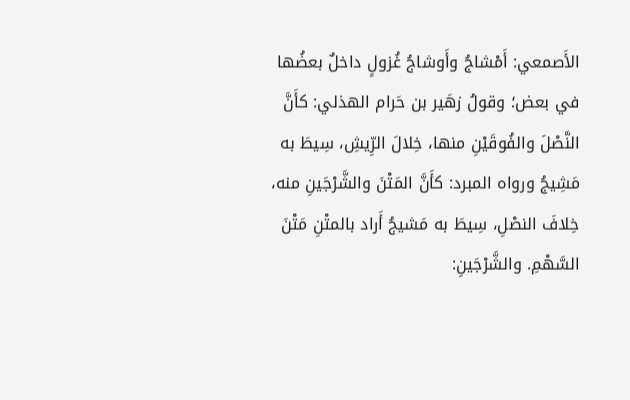الأَصمعي: أَمْشاجُ وأَوشاجُ غُزولٍ داخلٌ بعضُها في بعض؛ وقولُ زهَير بن حَرام الهذلي: كأَنَّ النَّصْلَ والفُوقَيْنِ منها، خِلالَ الرِّيشِ، سِيطَ به مَشِيجُ ورواه المبرد: كأَنَّ المَتْنَ والشَّرْجَينِ منه، خِلافَ النصْلِ، سِيطَ به مَشيجُ أَراد بالمتْنِ مَتْنَ السَّهْمِ. والشَّرْجَينِ: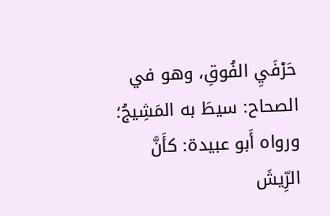حَرْفَيِ الفُوقِ، وهو في الصحاح: سيطَ به المَشِيجُ؛ ورواه أَبو عبيدة: كأَنَّ الرِّيشَ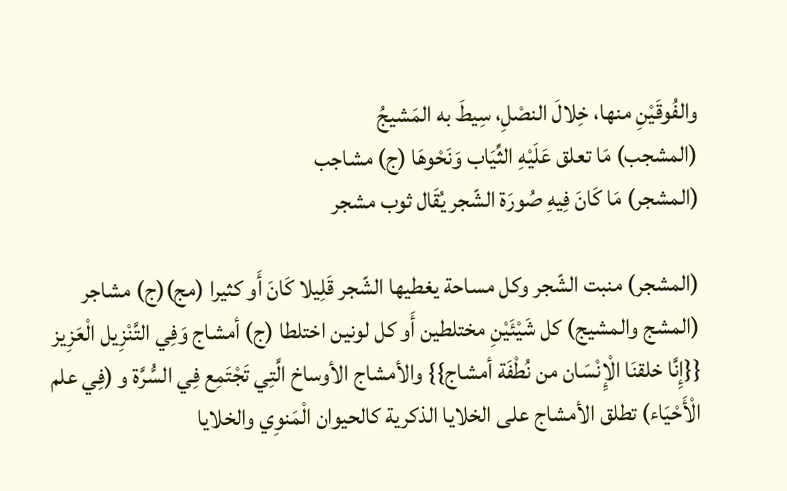والفُوقَيْنِ منها، خِلالَ النصْلِ، سِيطَ به المَشيجُ
(المشجب) مَا تعلق عَلَيْهِ الثِّيَاب وَنَحْوهَا (ج) مشاجب
(المشجر) مَا كَانَ فِيهِ صُورَة الشّجر يُقَال ثوب مشجر

(المشجر) منبت الشّجر وكل مساحة يغطيها الشّجر قَلِيلا كَانَ أَو كثيرا (مج)(ج) مشاجر
(المشج والمشيج) كل شَيْئَيْنِ مختلطين أَو كل لونين اختلطا (ج) أمشاج وَفِي التَّنْزِيل الْعَزِيز {{إِنَّا خلقنَا الْإِنْسَان من نُطْفَة أمشاج}} والأمشاج الأوساخ الَّتِي تَجْتَمِع فِي السُّرَّة و (فِي علم الْأَحْيَاء) تطلق الأمشاج على الخلايا الذكرية كالحيوان الْمَنوِي والخلايا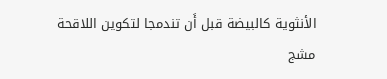الأنثوية كالبيضة قبل أَن تندمجا لتكوين اللاقحة
مشج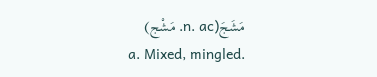مَشَجَ(n. ac. مَشْج)
a. Mixed, mingled.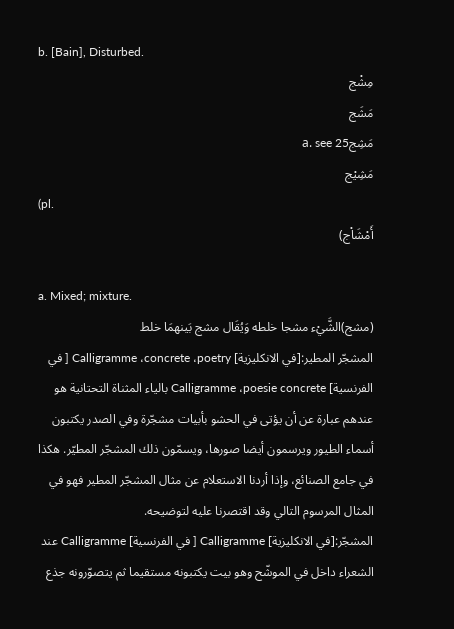b. [Bain], Disturbed.
مِشْج
مَشَج
مَشِجa. see 25
مَشِيْج
(pl.
أَمْشَاْج)

a. Mixed; mixture.
(مشج)الشَّيْء مشجا خلطه وَيُقَال مشج بَينهمَا خلط
المشجّر المطير:[في الانكليزية] Calligramme ،concrete ،poetry [ في الفرنسية] Calligramme ،poesie concrete بالياء المثناة التحتانية هو عندهم عبارة عن أن يؤتى في الحشو بأبيات مشجّرة وفي الصدر يكتبون أسماء الطيور ويرسمون أيضا صورها، ويسمّون ذلك المشجّر المطيّر. هكذا في جامع الصنائع، وإذا أردنا الاستعلام عن مثال المشجّر المطير فهو في المثال المرسوم التالي وقد اقتصرنا عليه لتوضيحه.
المشجّر:[في الانكليزية] Calligramme [ في الفرنسية] Calligramme عند الشعراء داخل في الموشّح وهو بيت يكتبونه مستقيما ثم يتصوّرونه جذع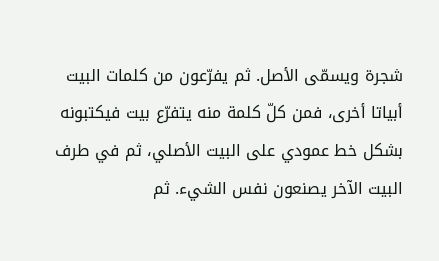شجرة ويسمّى الأصل. ثم يفرّعون من كلمات البيت أبياتا أخرى، فمن كلّ كلمة منه يتفرّع بيت فيكتبونه بشكل خط عمودي على البيت الأصلي، ثم في طرف البيت الآخر يصنعون نفس الشيء. ثم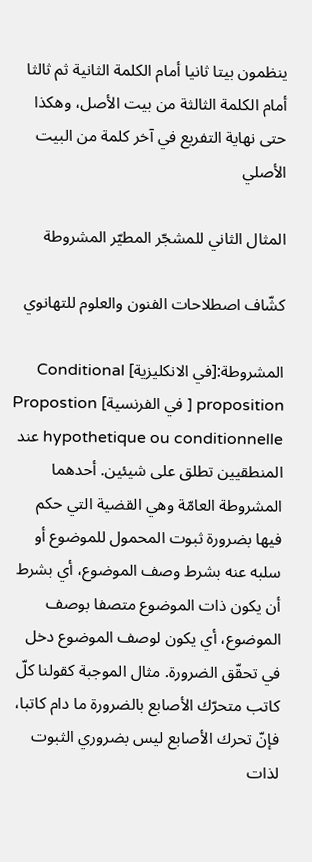ينظمون بيتا ثانيا أمام الكلمة الثانية ثم ثالثا أمام الكلمة الثالثة من بيت الأصل، وهكذا حتى نهاية التفريع في آخر كلمة من البيت الأصلي

المثال الثاني للمشجّر المطيّر المشروطة

كشّاف اصطلاحات الفنون والعلوم للتهانوي

المشروطة:[في الانكليزية] Conditional proposition [ في الفرنسية] Propostion hypothetique ou conditionnelle عند المنطقيين تطلق على شيئين. أحدهما المشروطة العامّة وهي القضية التي حكم فيها بضرورة ثبوت المحمول للموضوع أو سلبه عنه بشرط وصف الموضوع، أي بشرط أن يكون ذات الموضوع متصفا بوصف الموضوع، أي يكون لوصف الموضوع دخل في تحقّق الضرورة. مثال الموجبة كقولنا كلّ كاتب متحرّك الأصابع بالضرورة ما دام كاتبا، فإنّ تحرك الأصابع ليس بضروري الثبوت لذات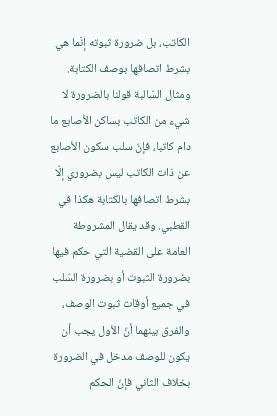الكاتب، بل ضرورة ثبوته إنّما هي بشرط اتصافها بوصف الكتابة. ومثال السّالبة قولنا بالضرورة لا شيء من الكاتب بساكن الأصابع ما دام كاتبا، فإنّ سلب سكون الأصابع عن ذات الكاتب ليس بضروري إلّا بشرط اتصافها بالكتابة هكذا في القطبي. وقد يقال المشروطة العامة على القضية التي حكم فيها بضرورة الثبوت أو بضرورة السّلب في جميع أوقات ثبوت الوصف، والفرق بينهما أنّ الأول يجب أن يكون للوصف مدخل في الضرورة بخلاف الثاني فإنّ الحكم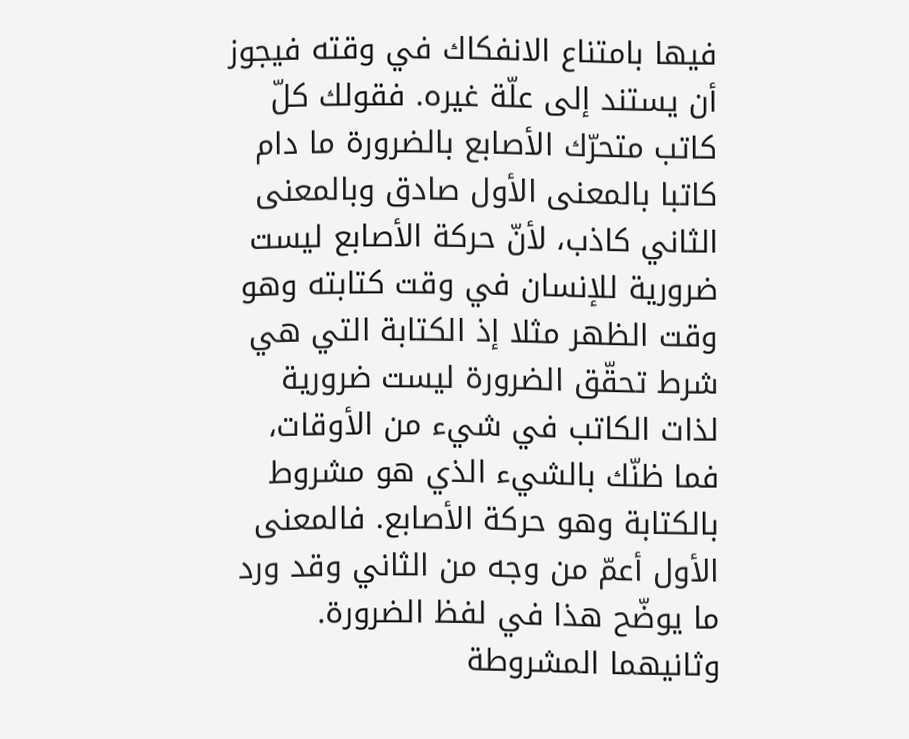فيها بامتناع الانفكاك في وقته فيجوز أن يستند إلى علّة غيره. فقولك كلّ كاتب متحرّك الأصابع بالضرورة ما دام كاتبا بالمعنى الأول صادق وبالمعنى الثاني كاذب، لأنّ حركة الأصابع ليست ضرورية للإنسان في وقت كتابته وهو وقت الظهر مثلا إذ الكتابة التي هي شرط تحقّق الضرورة ليست ضرورية لذات الكاتب في شيء من الأوقات، فما ظنّك بالشيء الذي هو مشروط بالكتابة وهو حركة الأصابع. فالمعنى الأول أعمّ من وجه من الثاني وقد ورد ما يوضّح هذا في لفظ الضرورة. وثانيهما المشروطة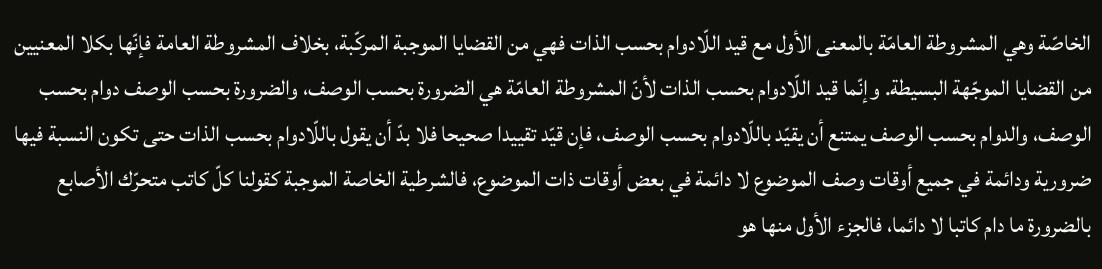الخاصّة وهي المشروطة العامّة بالمعنى الأول مع قيد اللّادوام بحسب الذات فهي من القضايا الموجبة المركّبة، بخلاف المشروطة العامة فإنّها بكلا المعنيين من القضايا الموجّهة البسيطة. وإنّما قيد اللّادوام بحسب الذات لأنّ المشروطة العامّة هي الضرورة بحسب الوصف، والضرورة بحسب الوصف دوام بحسب الوصف، والدوام بحسب الوصف يمتنع أن يقيّد باللّادوام بحسب الوصف، فإن قيّد تقييدا صحيحا فلا بدّ أن يقول باللّادوام بحسب الذات حتى تكون النسبة فيها ضرورية ودائمة في جميع أوقات وصف الموضوع لا دائمة في بعض أوقات ذات الموضوع، فالشرطية الخاصة الموجبة كقولنا كلّ كاتب متحرّك الأصابع بالضرورة ما دام كاتبا لا دائما، فالجزء الأول منها هو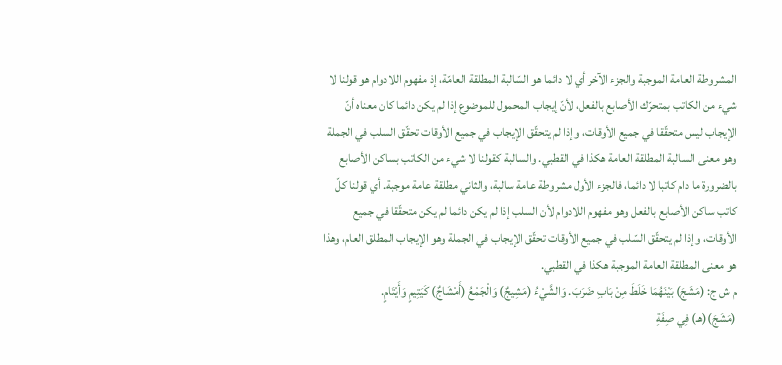المشروطة العامة الموجبة والجزء الآخر أي لا دائما هو السّالبة المطلقة العامّة، إذ مفهوم اللادوام هو قولنا لا شيء من الكاتب بمتحرّك الأصابع بالفعل، لأنّ إيجاب المحمول للموضوع إذا لم يكن دائما كان معناه أنّ الإيجاب ليس متحقّقا في جميع الأوقات، وإذا لم يتحقّق الإيجاب في جميع الأوقات تحقّق السلب في الجملة وهو معنى السالبة المطلقة العامة هكذا في القطبي. والسالبة كقولنا لا شيء من الكاتب بساكن الأصابع بالضرورة ما دام كاتبا لا دائما، فالجزء الأول مشروطة عامة سالبة، والثاني مطلقة عامة موجبة. أي قولنا كلّ كاتب ساكن الأصابع بالفعل وهو مفهوم اللادوام لأن السلب إذا لم يكن دائما لم يكن متحقّقا في جميع الأوقات، وإذا لم يتحقّق السّلب في جميع الأوقات تحقّق الإيجاب في الجملة وهو الإيجاب المطلق العام، وهذا هو معنى المطلقة العامة الموجبة هكذا في القطبي.
م ش ج: (مَشَجَ) بَيْنَهُمَا خَلَطَ مِنْ بَابِ ضَرَبَ. وَالشَّيْءُ (مَشِيجٌ) وَالْجَمْعُ (أَمْشَاجٌ) كَيَتِيمٍ وَأَيْتَامٍ.
(مَشَجَ)(هـ) فِي صِفَةِ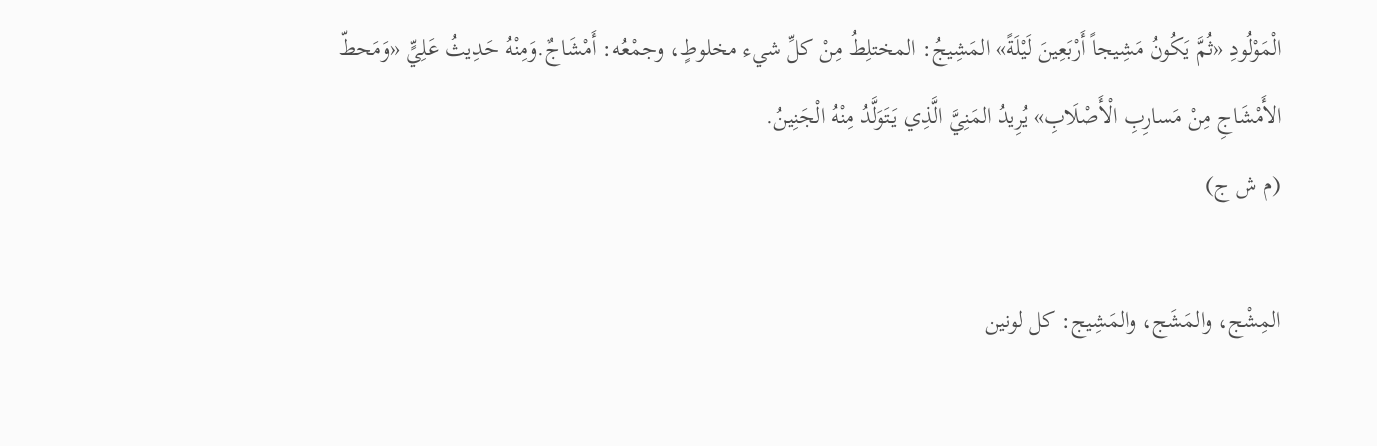الْمَوْلُودِ «ثُمَّ يَكُونُ مَشِيجاً أَرْبَعِينَ لَيْلَةً» المَشِيجُ: المختلِطُ مِنْ كلِّ شيء مخلوطٍ، وجمْعُه: أَمْشَاجٌ.وَمِنْهُ حَدِيثُ عَلِيٍّ «وَمَحطّ الأَمْشَاجِ مِنْ مَسارِبِ الْأَصْلَابِ» يُرِيدُ المَنِيَّ الَّذِي يَتَوَلَّدُ مِنْهُ الْجَنِينُ.
(م ش ج)

المِشْج، والمَشَج، والمَشِيج: كل لونين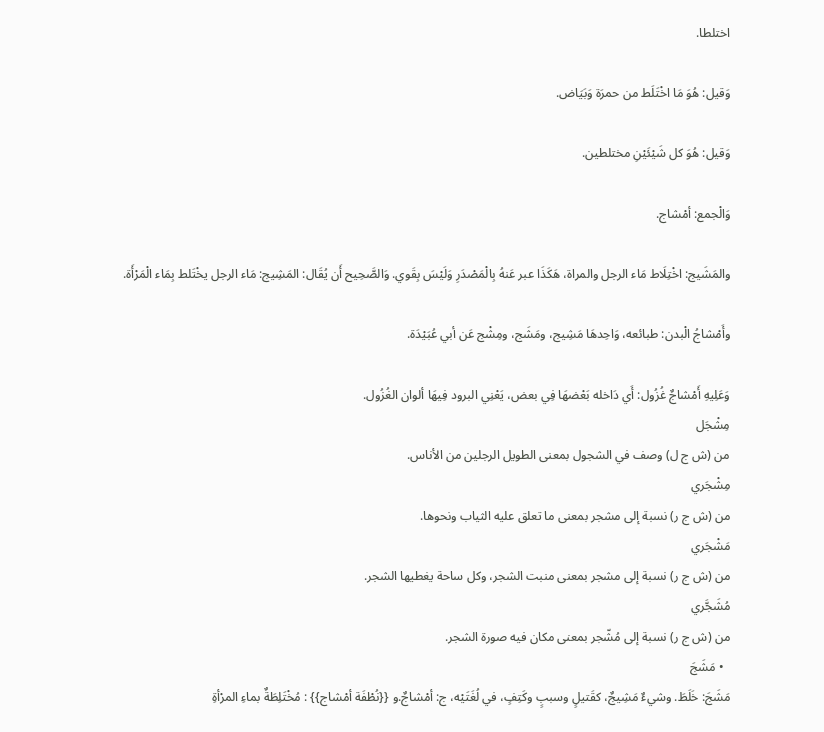اختلطا.

وَقيل: هُوَ مَا اخْتَلَط من حمرَة وَبَيَاض.

وَقيل: هُوَ كل شَيْئَيْنِ مختلطين.

وَالْجمع: أمْشاج.

والمَشَيج: اخْتِلَاط مَاء الرجل والمراة، هَكَذَا عبر عَنهُ بِالْمَصْدَرِ وَلَيْسَ بِقَوي. وَالصَّحِيح أَن يُقَال: المَشِيج: مَاء الرجل يخْتَلط بِمَاء الْمَرْأَة.

وأَمْشاجُ الْبدن: طبائعه، وَاحِدهَا مَشِيج، ومَشَج، ومِشْج عَن أبي عُبَيْدَة.

وَعَلِيهِ أَمْشاجٌ غُزُول: أَي دَاخله بَعْضهَا فِي بعض، يَعْنِي البرود فِيهَا ألوان الغُزُول.
مِشْجَل
من (ش ج ل) وصف في الشجول بمعنى الطويل الرجلين من الأناس.
مِشْجَري
من (ش ج ر) نسبة إلى مشجر بمعنى ما تعلق عليه الثياب ونحوها.
مَشْجَري
من (ش ج ر) نسبة إلى مشجر بمعنى منبت الشجر، وكل ساحة يغطيها الشجر.
مُشَجَّري
من (ش ج ر) نسبة إلى مُشّجر بمعنى مكان فيه صورة الشجر.
  • مَشَجَ
مَشَجَ: خَلَطَ. وشيءٌ مَشِيجٌ، كقَتيلٍ وسببٍ وكَتِفٍ، في لُغَتَيْه، ج: أمْشاجٌ.و {{نُطْفَة أمْشاج}} : مُخْتَلِطَةٌ بماءِ المرْأةِ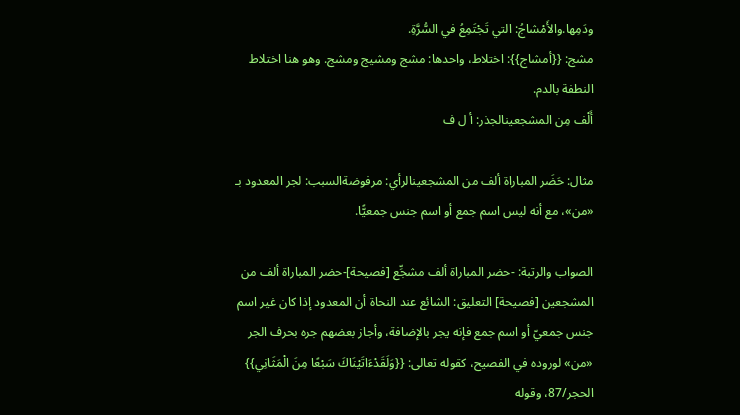ودَمِها.والأَمْشاجُ: التي تَجْتَمِعُ في السُّرَّةِ.
مشج: {{أمشاج}}: اختلاط، واحدها: مشج ومشيج ومشج. وهو هنا اختلاط النطفة بالدم.
أَلْف مِن المشجعينالجذر: أ ل ف

مثال: حَضَر المباراة ألف من المشجعينالرأي: مرفوضةالسبب: لجر المعدود بـ «من»، مع أنه ليس اسم جمع أو اسم جنس جمعيًّا.

الصواب والرتبة: -حضر المباراة ألف مشجِّع [فصيحة]-حضر المباراة ألف من المشجعين [فصيحة] التعليق: الشائع عند النحاة أن المعدود إذا كان غير اسم جنس جمعيّ أو اسم جمع فإنه يجر بالإضافة، وأجاز بعضهم جره بحرف الجر «من» لوروده في الفصيح، كقوله تعالى: {{وَلَقَدْءَاتَيْنَاكَ سَبْعًا مِنَ الْمَثَانِي}} الحجر/87، وقوله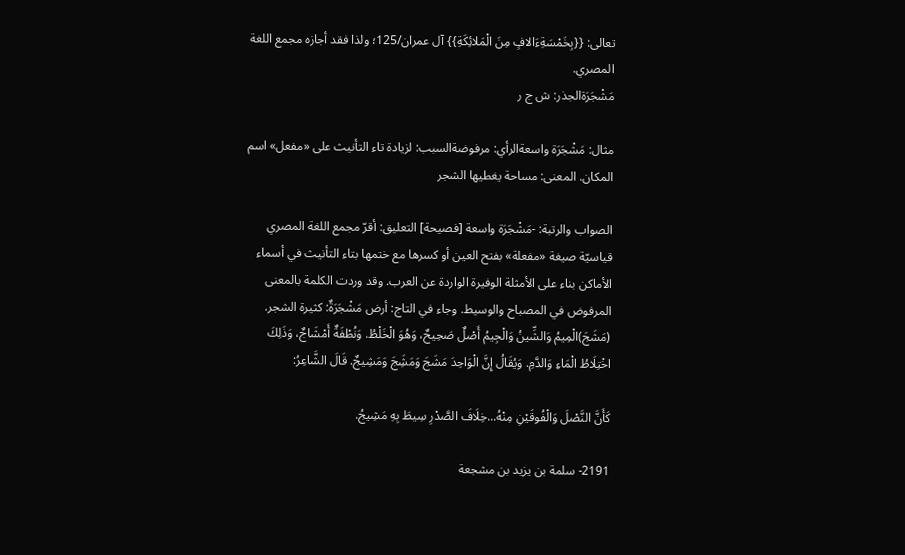تعالى: {{بِخَمْسَةِءَالافٍ مِنَ الْمَلائِكَةِ}} آل عمران/125؛ ولذا فقد أجازه مجمع اللغة المصري.
مَشْجَرَةالجذر: ش ج ر

مثال: مَشْجَرَة واسعةالرأي: مرفوضةالسبب: لزيادة تاء التأنيث على «مفعل» اسم المكان. المعنى: مساحة يغطيها الشجر

الصواب والرتبة: -مَشْجَرَة واسعة [فصيحة] التعليق: أقرّ مجمع اللغة المصري قياسيّة صيغة «مفعلة» بفتح العين أو كسرها مع ختمها بتاء التأنيث في أسماء الأماكن بناء على الأمثلة الوفيرة الواردة عن العرب. وقد وردت الكلمة بالمعنى المرفوض في المصباح والوسيط. وجاء في التاج: أرض مَشْجَرَةٌ: كثيرة الشجر.
(مَشَجَ)الْمِيمُ وَالشِّينُ وَالْجِيمُ أَصْلٌ صَحِيحٌ، وَهُوَ الْخَلْطُ. وَنُطْفَةٌ أَمْشَاجٌ، وَذَلِكَ اخْتِلَاطُ الْمَاءِ وَالدَّمِ. وَيُقَالُ إِنَّ الْوَاحِدَ مَشَجَ وَمَشَِجَ وَمَشِيجٌ. قَالَ الشَّاعِرُ:

كَأَنَّ النَّصْلَ وَالْفُوقَيْنِ مِنْهُ...خِلَافَ الصَّدْرِ سِيطَ بِهِ مَشِيجُ.

2191- سلمة بن يزيد بن مشجعة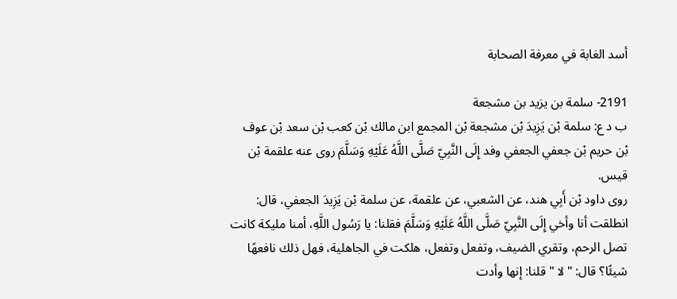أسد الغابة في معرفة الصحابة

2191- سلمة بن يزيد بن مشجعة
ب د ع: سلمة بْن يَزِيدَ بْن مشجعة بْن المجمع ابن مالك بْن كعب بْن سعد بْن عوف بْن حريم بْن جعفي الجعفي وفد إِلَى النَّبِيّ صَلَّى اللَّهُ عَلَيْهِ وَسَلَّمَ روى عنه علقمة بْن قيس.
روى داود بْن أَبِي هند، عن الشعبي، عن علقمة، عن سلمة بْن يَزِيدَ الجعفي، قال: انطلقت أنا وأخي إِلَى النَّبِيّ صَلَّى اللَّهُ عَلَيْهِ وَسَلَّمَ فقلنا: يا رَسُول اللَّهِ، أمنا مليكة كانت تصل الرحم، وتقري الضيف، وتفعل وتفعل، هلكت في الجاهلية، فهل ذلك نافعهًا شيئًا؟ قال: " لا " قلنا: إنها وأدت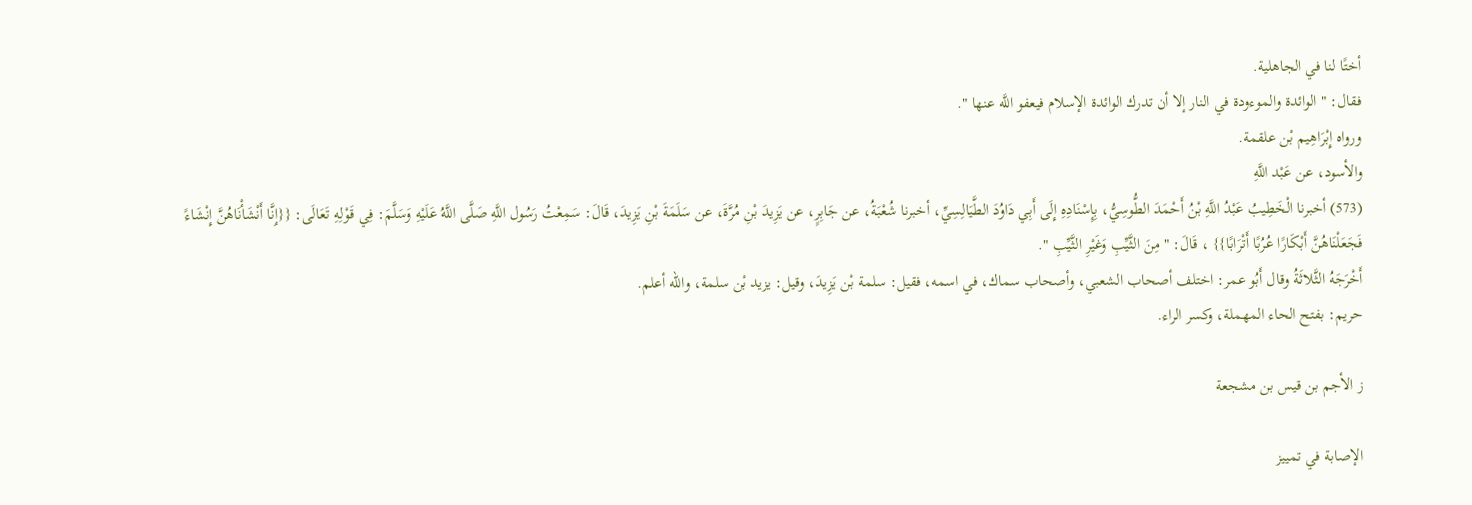أختًا لنا في الجاهلية.
فقال: " الوائدة والموءودة في النار إلا أن تدرك الوائدة الإسلام فيعفو اللَّه عنها ".
ورواه إِبْرَاهِيم بْن علقمة.
والأسود، عن عَبْد اللَّهِ
(573) أخبرنا الْخَطِيبُ عَبْدُ اللَّهِ بْنُ أَحْمَدَ الطُّوسِيُّ، بِإِسْنَادِهِ إِلَى أَبِي دَاوُدَ الطَّيَالِسِيِّ، أخبرنا شُعْبَةُ، عن جَابِرٍ، عن يَزِيدَ بْنِ مُرَّةَ، عن سَلَمَةَ بْنِ يَزِيدَ، قَالَ: سَمِعْتُ رَسُول اللَّهِ صَلَّى اللَّهُ عَلَيْهِ وَسَلَّمَ: فِي قَوْلِهِ تَعَالَى: {{إِنَّا أَنْشَأْنَاهُنَّ إِنْشَاءً فَجَعَلْنَاهُنَّ أَبْكَارًا عُرُبًا أَتْرَابًا}} ، قَالَ: " مِنَ الثَّيِّبِ وَغَيْرِ الثَّيِّبِ ".
أَخْرَجَهُ الثَّلاثَةُ وقال أَبُو عمر: اختلف أصحاب الشعبي، وأصحاب سماك، في اسمه، فقيل: سلمة بْن يَزِيدَ، وقيل: يزيد بْن سلمة، والله أعلم.
حريم: بفتح الحاء المهملة، وكسر الراء.

ز الأجم بن قيس بن مشجعة

الإصابة في تمييز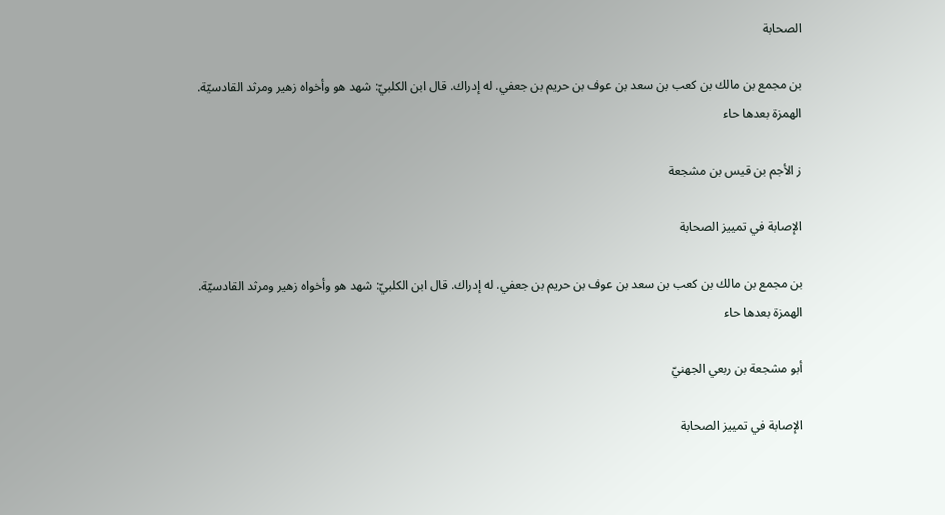الصحابة

بن مجمع بن مالك بن كعب بن سعد بن عوف بن حريم بن جعفي. له إدراك. قال ابن الكلبيّ: شهد هو وأخواه زهير ومرثد القادسيّة.
الهمزة بعدها حاء

ز الأجم بن قيس بن مشجعة

الإصابة في تمييز الصحابة

بن مجمع بن مالك بن كعب بن سعد بن عوف بن حريم بن جعفي. له إدراك. قال ابن الكلبيّ: شهد هو وأخواه زهير ومرثد القادسيّة.
الهمزة بعدها حاء

أبو مشجعة بن ربعي الجهنيّ

الإصابة في تمييز الصحابة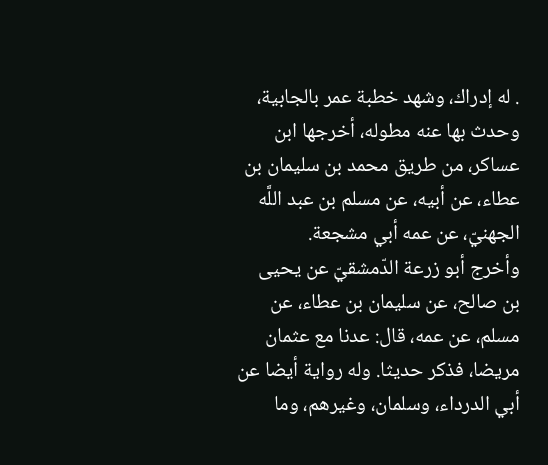. له إدراك، وشهد خطبة عمر بالجابية، وحدث بها عنه مطوله، أخرجها ابن عساكر، من طريق محمد بن سليمان بن عطاء، عن أبيه، عن مسلم بن عبد اللَّه الجهنيّ، عن عمه أبي مشجعة.
وأخرج أبو زرعة الدّمشقيّ عن يحيى بن صالح، عن سليمان بن عطاء، عن مسلم، عن عمه، قال: عدنا مع عثمان مريضا، فذكر حديثا. وله رواية أيضا عن أبي الدرداء، وسلمان، وغيرهم، وما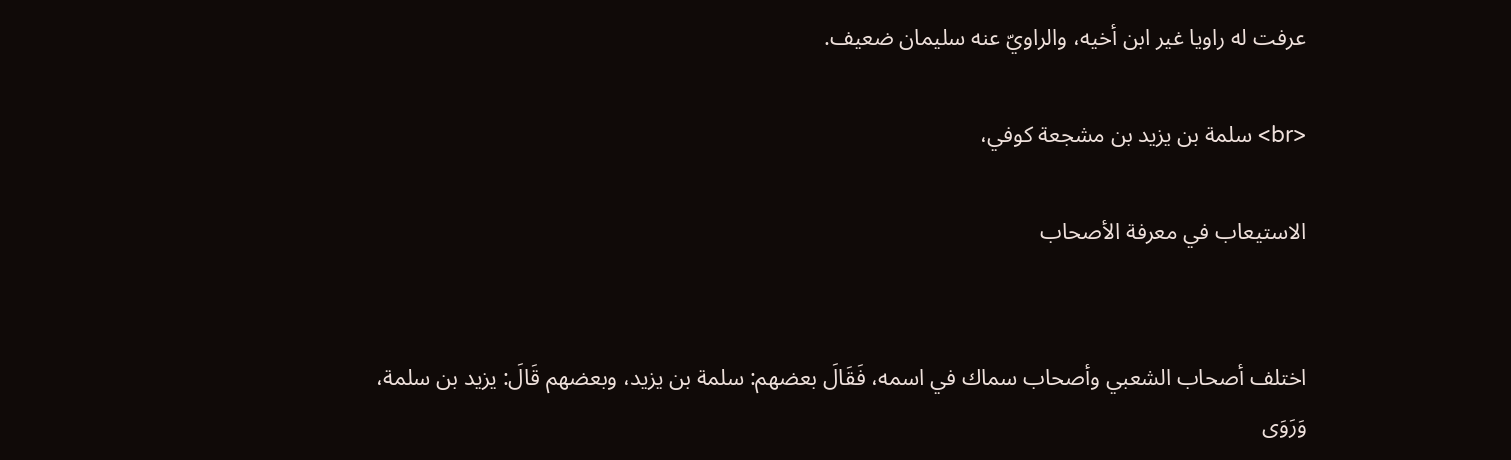عرفت له راويا غير ابن أخيه، والراويّ عنه سليمان ضعيف.

<br> سلمة بن يزيد بن مشجعة كوفي،

الاستيعاب في معرفة الأصحاب


اختلف أصحاب الشعبي وأصحاب سماك في اسمه، فَقَالَ بعضهم: سلمة بن يزيد، وبعضهم قَالَ: يزيد بن سلمة، وَرَوَى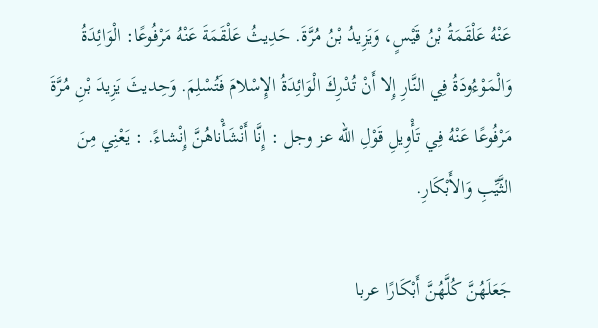عَنْهُ عَلْقَمَةُ بْنُ قَيْسٍ، وَيَزِيدُ بْنُ مُرَّةَ. حَدِيثُ عَلْقَمَةَ عَنْهُ مَرْفُوعًا: الْوَائِدَةُ وَالْمَوْءُودَةُ فِي النَّارِ إِلا أَنْ تُدْرِكَ الْوَائِدَةُ الإِسْلامَ فَتُسْلِمَ. وَحِديثَ يَزِيدَ بْنِ مُرَّةَ مَرْفُوعًا عَنْهُ فِي تَأْوِيلِ قَوْلِ الله عز وجل : إِنَّا أَنْشَأْناهُنَّ إِنْشاءً. : يَعْنِي مِنَ الثَّيِّبِ وَالأَبْكَارِ.

جَعَلَهُنَّ كُلَّهُنَّ أَبْكَارًا عربا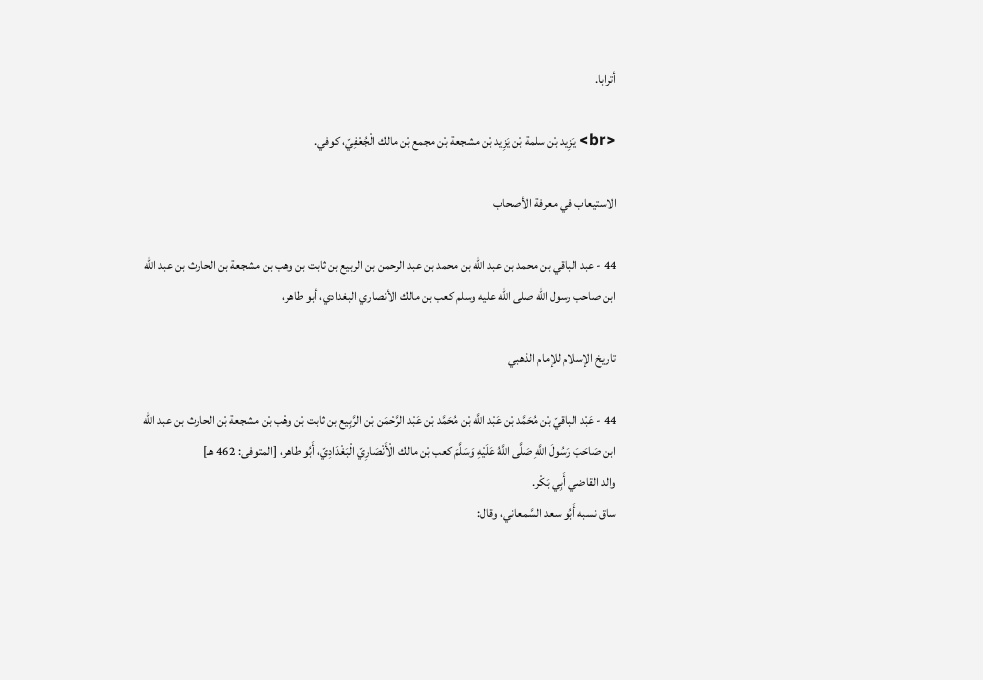أترابا.

<br> يَزِيد بْن سلمة بْن يَزِيد بْن مشجعة بْن مجمع بْن مالك الْجُعْفِيّ، كوفي.

الاستيعاب في معرفة الأصحاب

44 - عبد الباقي بن محمد بن عبد الله بن محمد بن عبد الرحمن بن الربيع بن ثابت بن وهب بن مشجعة بن الحارث بن عبد الله ابن صاحب رسول الله صلى الله عليه وسلم كعب بن مالك الأنصاري البغدادي، أبو طاهر،

تاريخ الإسلام للإمام الذهبي

44 - عَبْد الباقيّ بْن مُحَمَّد بْن عَبْد اللَّه بْن مُحَمَّد بْن عَبْد الرَّحْمَن بْن الرَّبِيع بن ثابت بْن وهْب بْن مشجعة بْن الحارث بن عبد الله ابن صَاحَبَ رَسُولَ اللَّهِ صَلَّى اللَّهُ عَلَيْهِ وَسَلَّمَ كعب بْن مالك الْأَنْصَارِيّ الْبَغْدَادِيّ، أَبُو طاهر، [المتوفى: 462 هـ]
والد القاضي أَبِي بَكْر.
ساق نسبه أَبُو سعد السَّمعاني، وقال: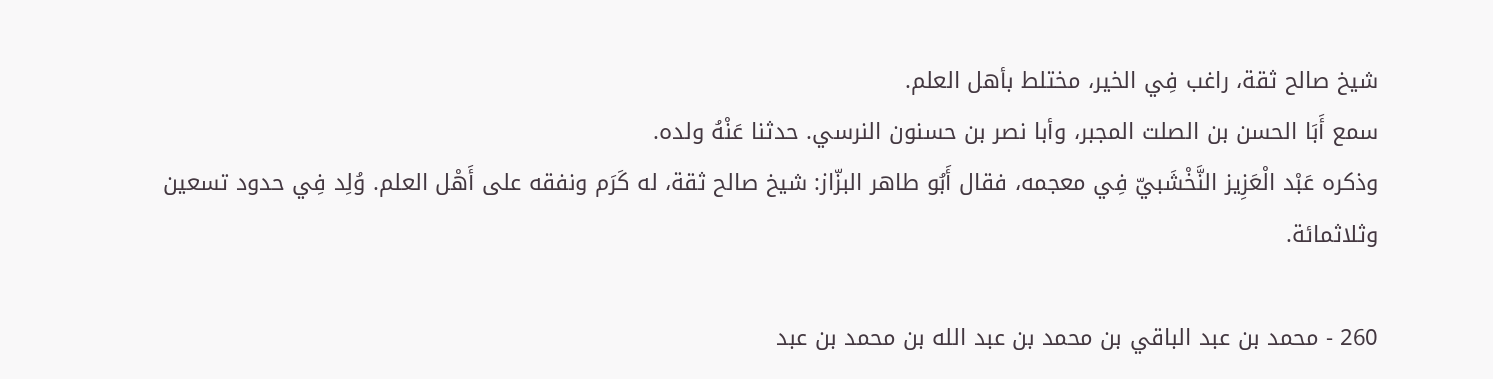شيخ صالح ثقة، راغب فِي الخير، مختلط بأهل العلم.
سمع أَبَا الحسن بن الصلت المجبر، وأبا نصر بن حسنون النرسي. حدثنا عَنْهُ ولده.
وذكره عَبْد الْعَزِيز النَّخْشَبيّ فِي معجمه، فقال أَبُو طاهر البزّاز: شيخ صالح ثقة، له كَرَم ونفقه على أَهْل العلم. وُلِد فِي حدود تسعين وثلاثمائة.

260 - محمد بن عبد الباقي بن محمد بن عبد الله بن محمد بن عبد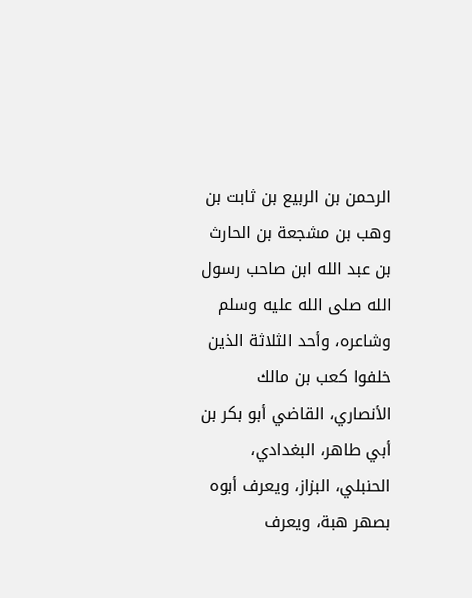الرحمن بن الربيع بن ثابت بن وهب بن مشجعة بن الحارث بن عبد الله ابن صاحب رسول الله صلى الله عليه وسلم وشاعره، وأحد الثلاثة الذين خلفوا كعب بن مالك الأنصاري، القاضي أبو بكر بن أبي طاهر، البغدادي، الحنبلي، البزاز، ويعرف أبوه بصهر هبة، ويعرف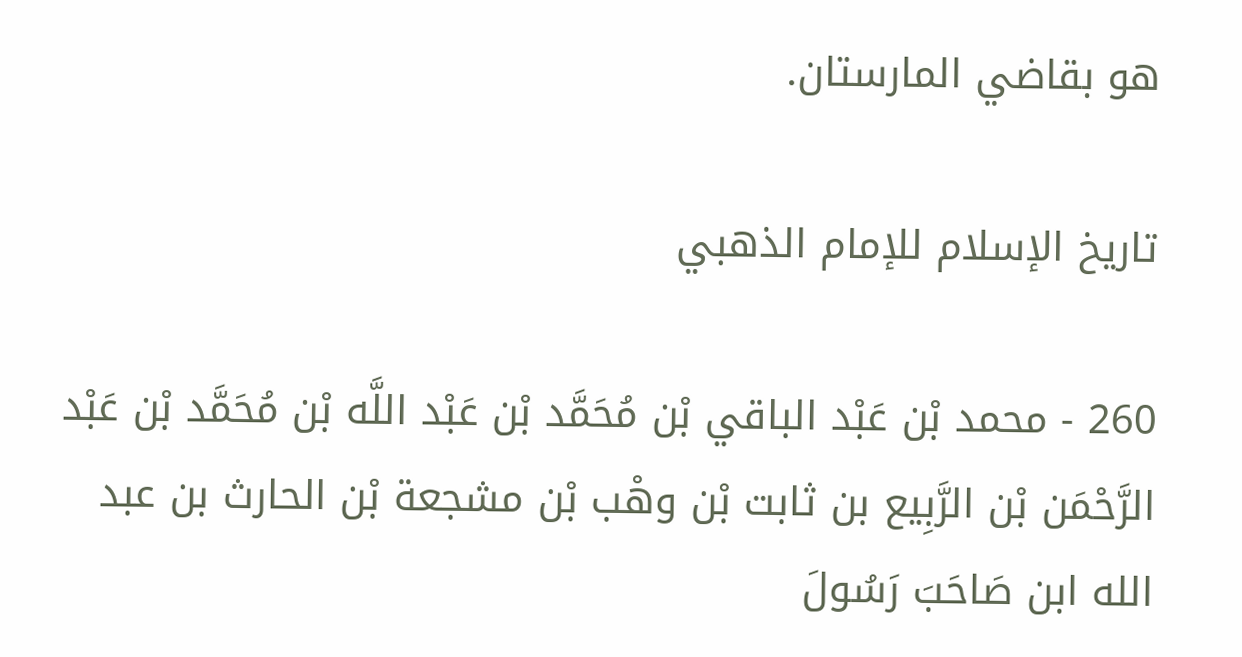هو بقاضي المارستان.

تاريخ الإسلام للإمام الذهبي

260 - محمد بْن عَبْد الباقي بْن مُحَمَّد بْن عَبْد اللَّه بْن مُحَمَّد بْن عَبْد الرَّحْمَن بْن الرَّبِيع بن ثابت بْن وهْب بْن مشجعة بْن الحارث بن عبد الله ابن صَاحَبَ رَسُولَ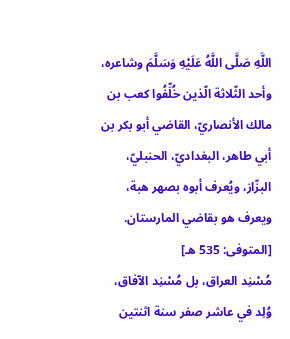اللَّهِ صَلَّى اللَّهُ عَلَيْهِ وَسَلَّمَ وشاعره، وأحد الثّلاثة الّذين خُلِّفُوا كعب بن مالك الأنصاريّ، القاضي أبو بكر بن أبي طاهر، البغداديّ، الحنبليّ، البزّاز، ويُعرف أبوه بصهر هبة، ويعرف هو بقاضي المارستان. [المتوفى: 535 هـ]
مُسْنِد العراق، بل مُسْنِد الآفاق، وُلِد في عاشر صفر سنة اثنتين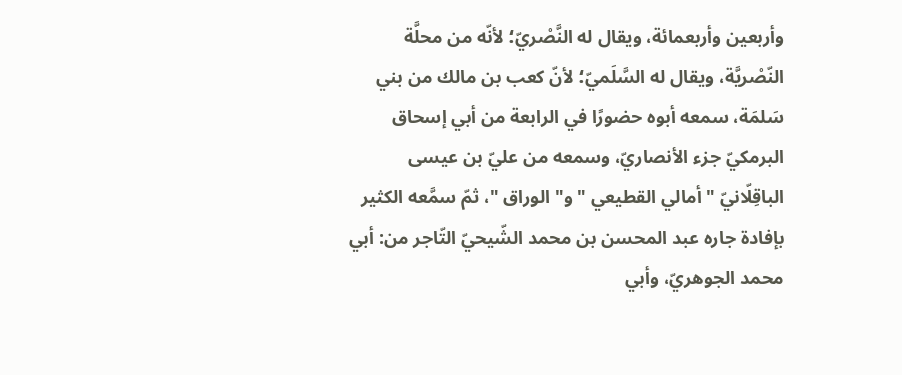وأربعين وأربعمائة، ويقال له النَّصْريّ؛ لأنّه من محلَّة النّصْريَّة، ويقال له السَّلَميّ؛ لأنّ كعب بن مالك من بني سَلمَة، سمعه أبوه حضورًا في الرابعة من أبي إسحاق البرمكيّ جزء الأنصاريّ، وسمعه من عليّ بن عيسى الباقِلّانيّ " أمالي القطيعي " و" الوراق "، ثمّ سمَّعه الكثير بإفادة جاره عبد المحسن بن محمد الشّيحيّ التّاجر من: أبي محمد الجوهريّ، وأبي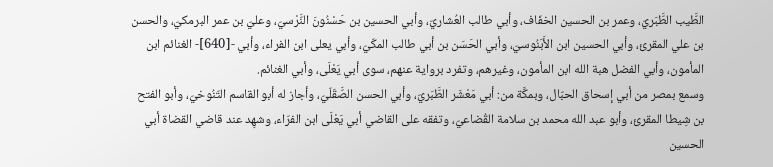الطَّيب الطَّبَريّ، وعمر بن الحسين الخفّاف، وأبي طالب العُشاريّ، وأبي الحسين بن حَسْنُونَ النَّرْسيّ، وعليّ بن عمر البرمكيّ، والحسن بن علي المقرئ، وأبي الحسين ابن الأَبَنُوسيّ، وأبي الحَسَن بن أبي طالب المكّيّ، وأبي يعلى ابن الفراء، وأبي -[640]- الغنائم ابن المأمون، وأبي الفضل هبة الله ابن المأمون، وغيرهم، وتفرد برواية عنهم، سوى أبي يَعْلَى، وأبي الغنائم.
وسمع بمصر من أبي إسحاق الحبّال، وبمكَّة من: أبي مَعْشَر الطَّبَريّ، وأبي الحسن الصَّقَلّيّ، وأجاز له أبو القاسم التّنُوخيّ، وأبو الفتح بن شِيطا المقرئ، وأبو عبد الله محمد بن سلامة القُضاعيّ، وتفقه على القاضي أبي يَعْلَى ابن الفرّاء، وشهِد عند قاضي القضاة أبي الحسين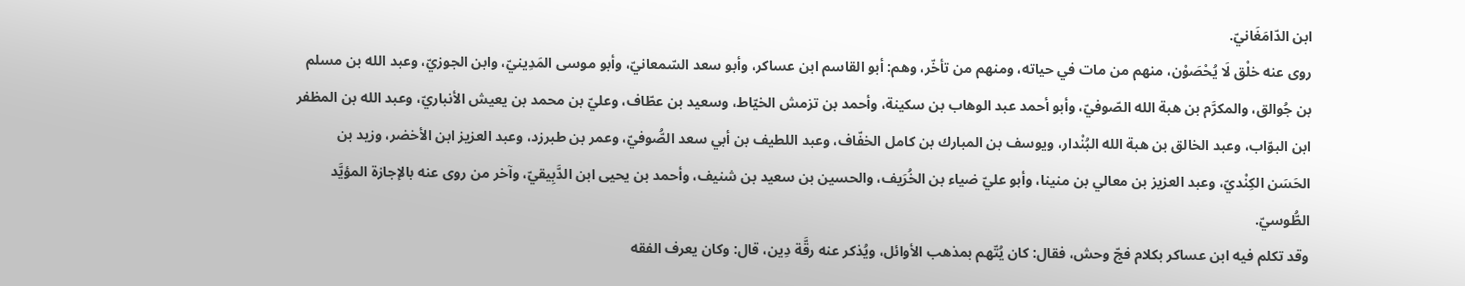ابن الدّامَغَانيّ.
روى عنه خلْق لَا يُحْصَوْن، منهم من مات في حياته، ومنهم من تأخّر، وهم: أبو القاسم ابن عساكر، وأبو سعد السّمعانيّ، وأبو موسى المَدِينيّ، وابن الجوزيّ، وعبد الله بن مسلم بن جُوالق، والمكرَّم بن هبة الله الصّوفيّ، وأبو أحمد عبد الوهاب بن سكينة، وأحمد بن تزمش الخيّاط، وسعيد بن عطّاف، وعليّ بن محمد بن يعيش الأنباريّ، وعبد الله بن المظفر ابن البوّاب، وعبد الخالق بن هبة الله البُنْدار، ويوسف بن المبارك بن كامل الخفّاف، وعبد اللطيف بن أبي سعد الصُّوفيّ، وعمر بن طبرزد، وعبد العزيز ابن الأخضر، وزيد بن الحَسَن الكِنْديّ، وعبد العزيز بن معالي بن منينا، وأبو عليّ ضياء بن الخُرَيف، والحسين بن سعيد بن شنيف، وأحمد بن يحيى ابن الدَّبِيقيّ، وآخر من روى عنه بالإجازة المؤيَّد الطُّوسيّ.
وقد تكلم فيه ابن عساكر بكلام فجّ وحش، فقال: كان يُتّهم بمذهب الأوائل، ويُذكر عنه رقَّة دِين، قال: وكان يعرف الفقه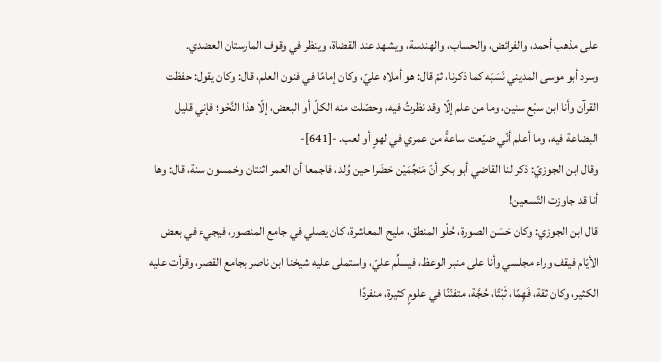على مذهب أحمد، والفرائض، والحساب، والهندسة، ويشهد عند القضاة، وينظر في وقوف المارستان العضدي.
وسرد أبو موسى المديني نَسَبَه كما ذكرنا، ثمّ قال: هو أملاه عليّ، وكان إمامًا في فنون العلم، قال: وكان يقول: حفظت القرآن وأنا ابن سبْع سنين، وما من علم إلّا وقد نظرتُ فيه، وحصّلت منه الكلّ أو البعض، إلّا هذا النَّحْو؛ فإني قليل البضاعة فيه، وما أعلم أنّي ضيّعت ساعةً من عمري في لهوٍ أو لعب. -[641]-
وقال ابن الجوزيّ: ذكر لنا القاضي أبو بكر أنّ مَنجِّمَيْن حَضَرا حين وُلد، فاجمعا أن العمر اثنتان وخمسون سنة، قال: وها أنا قد جاوزت التّسعين!
قال ابن الجوزي: وكان حَسَن الصورة، حُلْو المنطق، مليح المعاشرة، كان يصلي في جامع المنصور، فيجيء في بعض الأيّام فيقف وراء مجلسي وأنا على منبر الوعظ، فيسلِّم عليّ، واستملى عليه شيخنا ابن ناصر بجامع القصر، وقرأت عليه الكثير، وكان ثقة، فَهِمًا، ثَبْتًا، حُجَّة، متفنّنًا في علومٍ كثيرة، منفردًا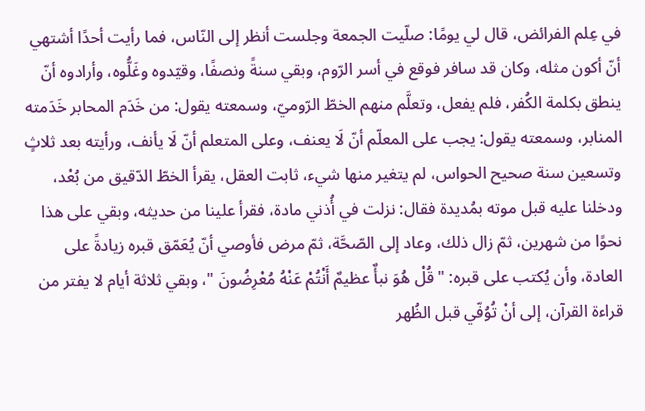في عِلم الفرائض، قال لي يومًا: صلّيت الجمعة وجلست أنظر إلى النّاس، فما رأيت أحدًا أشتهي أنّ أكون مثله، وكان قد سافر فوقع في أسر الرّوم، وبقي سنةً ونصفًا، وقيّدوه وغَلُّوه، وأرادوه أنّ ينطق بكلمة الكُفر، فلم يفعل، وتعلَّم منهم الخطّ الرّوميّ، وسمعته يقول: من خَدَم المحابر خَدَمته المنابر، وسمعته يقول: يجب على المعلّم أنّ لَا يعنف، وعلى المتعلم أنّ لَا يأنف، ورأيته بعد ثلاثٍ وتسعين سنة صحيح الحواس، لم يتغير منها شيء، ثابت العقل، يقرأ الخطّ الدّقيق من بُعْد، ودخلنا عليه قبل موته بمُديدة فقال: نزلت في أُذني مادة، فقرأ علينا من حديثه، وبقي على هذا نحوًا من شهرين، ثمّ زال ذلك، وعاد إلى الصّحَّة، ثمّ مرض فأوصي أنّ يُعَمّق قبره زيادةً على العادة، وأن يُكتب على قبره: " قُلْ هُوَ نبأٌ عظيمٌ أَنْتُمْ عَنْهُ مُعْرِضُونَ "، وبقي ثلاثة أيام لا يفتر من قراءة القرآن، إلى أنْ تُوُفّي قبل الظُهر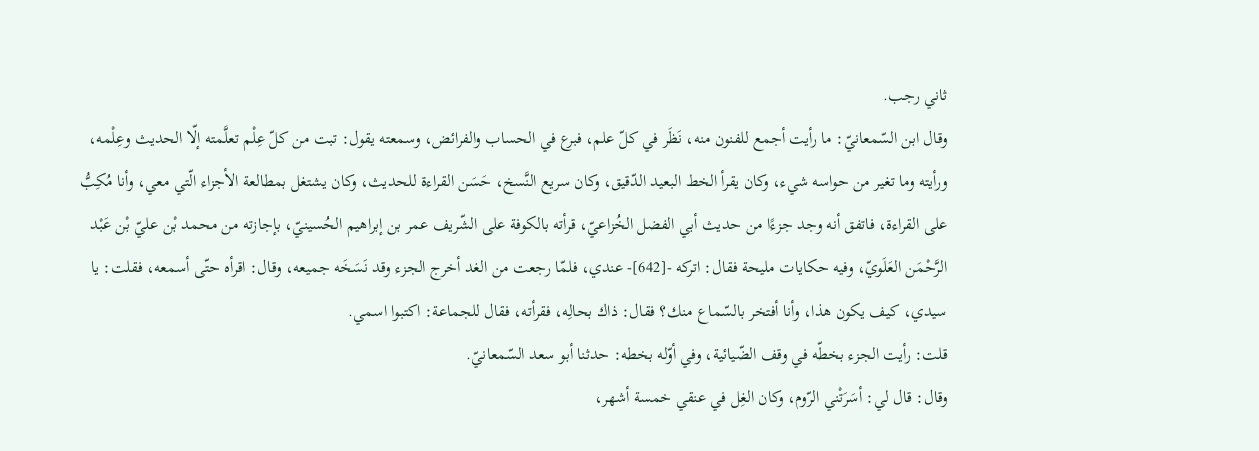ثاني رجب.
وقال ابن السّمعانيّ: ما رأيت أجمع للفنون منه، نَظَر في كلّ علم، فبرع في الحساب والفرائض، وسمعته يقول: تبت من كلّ عِلْم تعلَّمته إلّا الحديث وعِلْمه، ورأيته وما تغير من حواسه شيء، وكان يقرأ الخط البعيد الدّقيق، وكان سريع النَّسخ، حَسَن القراءة للحديث، وكان يشتغل بمطالعة الأجزاء الّتي معي، وأنا مُكِبُّ على القراءة، فاتفق أنه وجد جزءًا من حديث أبي الفضل الخُزاعيّ، قرأته بالكوفة على الشّريف عمر بن إبراهيم الحُسينيّ، بإجازته من محمد بْن عليّ بْن عَبْد الرَّحْمَن العَلَويّ، وفيه حكايات مليحة فقال: اتركه -[642]- عندي، فلمّا رجعت من الغد أخرج الجزء وقد نَسَخَه جميعه، وقال: اقرأه حتّى أسمعه، فقلت: يا سيدي، كيف يكون هذا، وأنا أفتخر بالسّماع منك؟ فقال: ذاك بحالِه، فقرأته، فقال للجماعة: اكتبوا اسمي.
قلت: رأيت الجزء بخطّه في وقف الضّيائية، وفي أوّله بخطه: حدثنا أبو سعد السّمعانيّ.
وقال: قال لي: أسَرَتْني الرّوم، وكان الغِل في عنقي خمسة أشهر،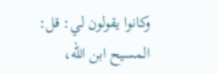وكانوا يقولون لي: قل: المسيح ابن الله،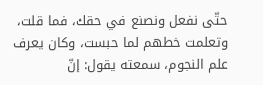حتّى نفعل ونصنع في حقك، فما قلت، وتعلمت خطهم لما حبست، وكان يعرف علم النجوم، سمعته يقول: إنّ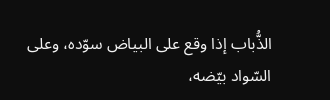الذُّباب إذا وقع على البياض سوّده، وعلى السّواد بيّضه،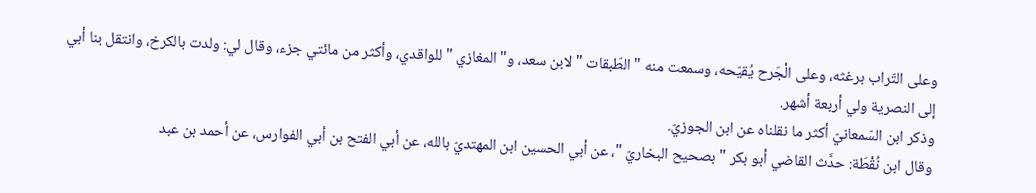وعلى التّراب برغثه، وعلى الْجَرح يُقيّحه، وسمعت منه " الطّبقات " لابن سعد، و" المغازي " للواقدي، وأكثر من مائتي جزء، وقال لي: ولدت بالكرخ، وانتقل بنا أبي إلى النصرية ولي أربعة أشهر.
وذكر ابن السّمعانيّ أكثر ما نقلناه عن ابن الجوزيّ.
وقال ابن نُقْطَة: حدَّث القاضي أبو بكر " بصحيح البخاريّ "، عن أبي الحسين ابن المهتديّ بالله، عن أبي الفتح بن أبي الفوارس، عن أحمد بن عبد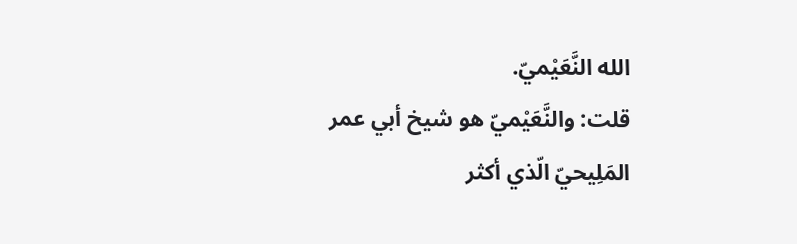الله النَّعَيْميّ.
قلت: والنَّعَيْميّ هو شيخ أبي عمر المَلِيحيّ الّذي أكثر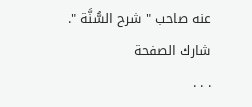عنه صاحب " شرح السُّنَّة ".
شارك الصفحة
. . .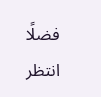فضلًا انتظر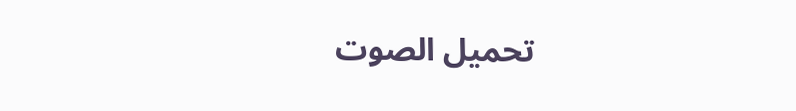تحميل الصوت